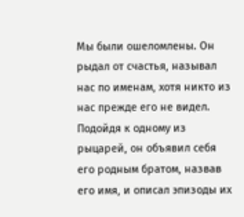Мы были ошеломлены. Он рыдал от счастья, называл нас по именам, хотя никто из нас прежде его не видел. Подойдя к одному из рыцарей, он объявил себя его родным братом, назвав его имя, и описал эпизоды их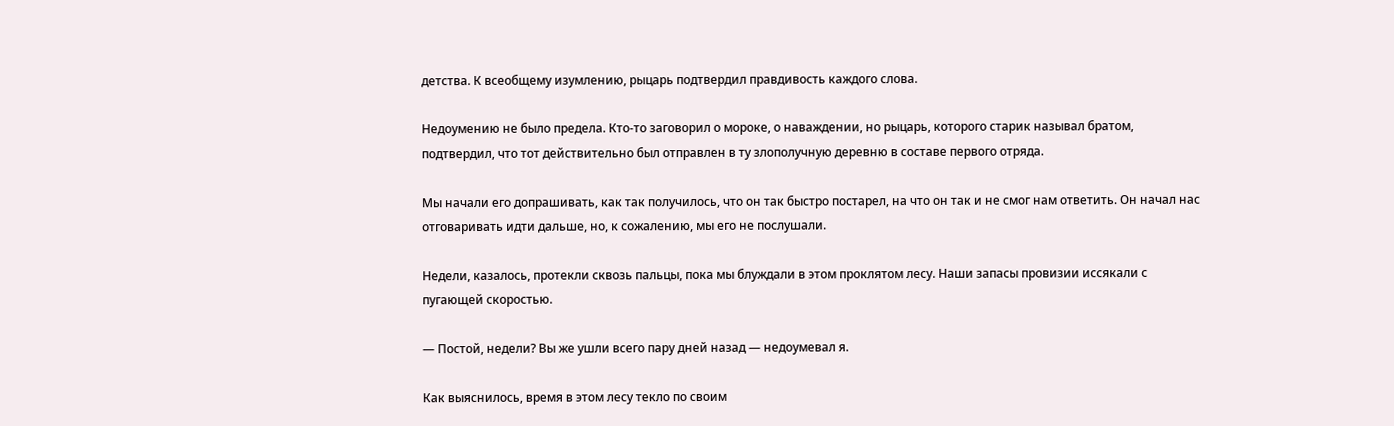детства. К всеобщему изумлению, рыцарь подтвердил правдивость каждого слова.

Недоумению не было предела. Кто-то заговорил о мороке, о наваждении, но рыцарь, которого старик называл братом, подтвердил, что тот действительно был отправлен в ту злополучную деревню в составе первого отряда.

Мы начали его допрашивать, как так получилось, что он так быстро постарел, на что он так и не смог нам ответить. Он начал нас отговаривать идти дальше, но, к сожалению, мы его не послушали.

Недели, казалось, протекли сквозь пальцы, пока мы блуждали в этом проклятом лесу. Наши запасы провизии иссякали с пугающей скоростью.

— Постой, недели? Вы же ушли всего пару дней назад — недоумевал я.

Как выяснилось, время в этом лесу текло по своим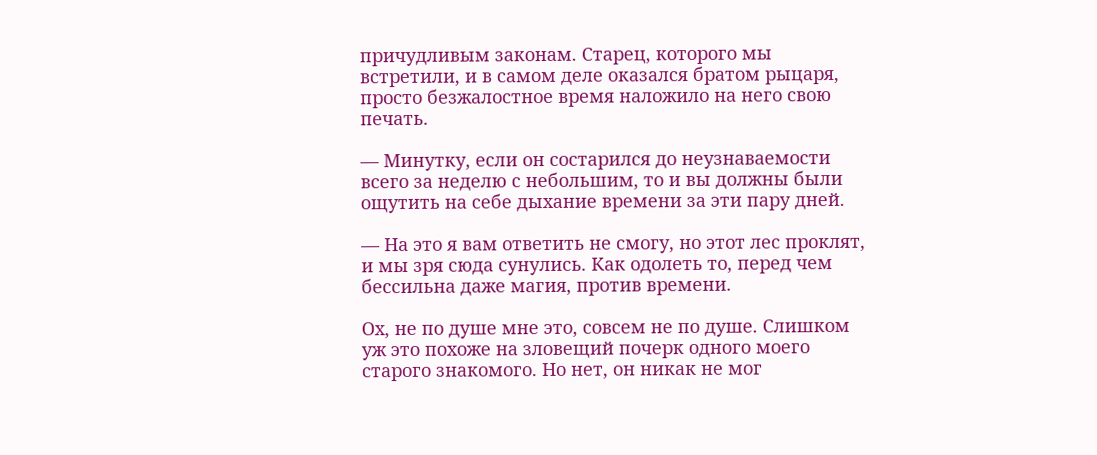причудливым законам. Старец, которого мы встретили, и в самом деле оказался братом рыцаря, просто безжалостное время наложило на него свою печать.

— Минутку, если он состарился до неузнаваемости всего за неделю с небольшим, то и вы должны были ощутить на себе дыхание времени за эти пару дней.

— На это я вам ответить не смогу, но этот лес проклят, и мы зря сюда сунулись. Как одолеть то, перед чем бессильна даже магия, против времени.

Ох, не по душе мне это, совсем не по душе. Слишком уж это похоже на зловещий почерк одного моего старого знакомого. Но нет, он никак не мог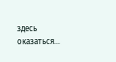здесь оказаться…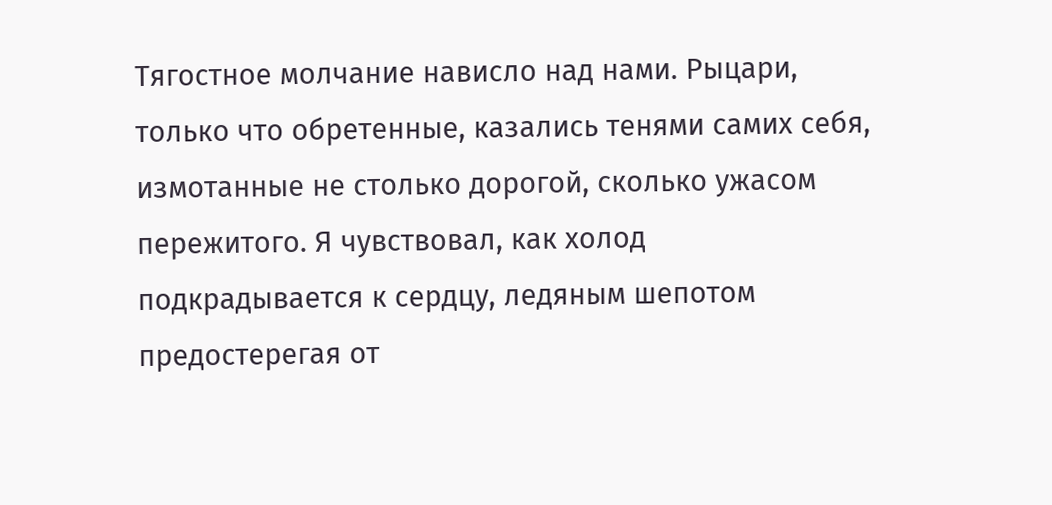Тягостное молчание нависло над нами. Рыцари, только что обретенные, казались тенями самих себя, измотанные не столько дорогой, сколько ужасом пережитого. Я чувствовал, как холод подкрадывается к сердцу, ледяным шепотом предостерегая от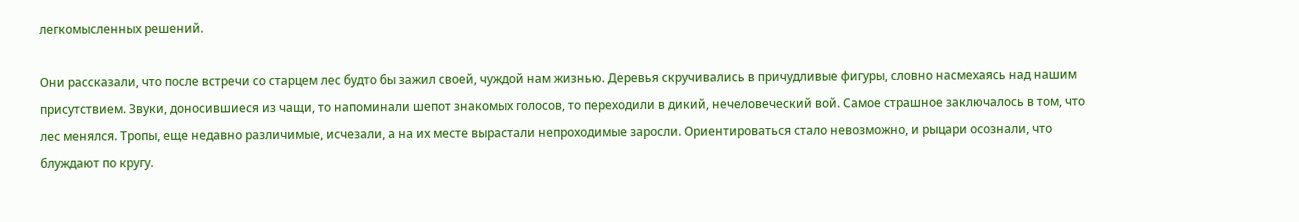легкомысленных решений.

Они рассказали, что после встречи со старцем лес будто бы зажил своей, чуждой нам жизнью. Деревья скручивались в причудливые фигуры, словно насмехаясь над нашим присутствием. Звуки, доносившиеся из чащи, то напоминали шепот знакомых голосов, то переходили в дикий, нечеловеческий вой. Самое страшное заключалось в том, что лес менялся. Тропы, еще недавно различимые, исчезали, а на их месте вырастали непроходимые заросли. Ориентироваться стало невозможно, и рыцари осознали, что блуждают по кругу.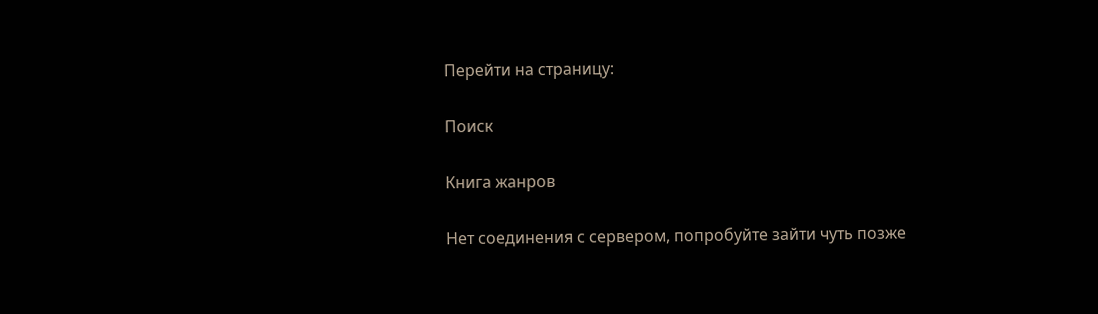Перейти на страницу:

Поиск

Книга жанров

Нет соединения с сервером, попробуйте зайти чуть позже